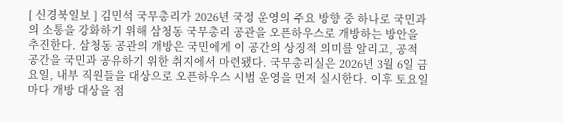[ 신경북일보 ] 김민석 국무총리가 2026년 국정 운영의 주요 방향 중 하나로 국민과의 소통을 강화하기 위해 삼청동 국무총리 공관을 오픈하우스로 개방하는 방안을 추진한다. 삼청동 공관의 개방은 국민에게 이 공간의 상징적 의미를 알리고, 공적 공간을 국민과 공유하기 위한 취지에서 마련됐다. 국무총리실은 2026년 3월 6일 금요일, 내부 직원들을 대상으로 오픈하우스 시범 운영을 먼저 실시한다. 이후 토요일마다 개방 대상을 점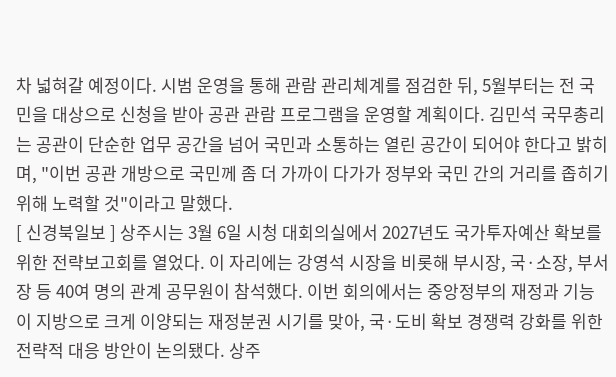차 넓혀갈 예정이다. 시범 운영을 통해 관람 관리체계를 점검한 뒤, 5월부터는 전 국민을 대상으로 신청을 받아 공관 관람 프로그램을 운영할 계획이다. 김민석 국무총리는 공관이 단순한 업무 공간을 넘어 국민과 소통하는 열린 공간이 되어야 한다고 밝히며, "이번 공관 개방으로 국민께 좀 더 가까이 다가가 정부와 국민 간의 거리를 좁히기 위해 노력할 것"이라고 말했다.
[ 신경북일보 ] 상주시는 3월 6일 시청 대회의실에서 2027년도 국가투자예산 확보를 위한 전략보고회를 열었다. 이 자리에는 강영석 시장을 비롯해 부시장, 국·소장, 부서장 등 40여 명의 관계 공무원이 참석했다. 이번 회의에서는 중앙정부의 재정과 기능이 지방으로 크게 이양되는 재정분권 시기를 맞아, 국·도비 확보 경쟁력 강화를 위한 전략적 대응 방안이 논의됐다. 상주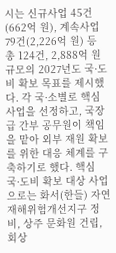시는 신규사업 45건(662억 원), 계속사업 79건(2,226억 원) 등 총 124건, 2,888억 원 규모의 2027년도 국·도비 확보 목표를 제시했다. 각 국·소별로 핵심사업을 선정하고, 국장급 간부 공무원이 책임을 맡아 외부 재원 확보를 위한 대응 체계를 구축하기로 했다. 핵심 국·도비 확보 대상 사업으로는 화서(한들) 자연재해위험개선지구 정비, 상주 문화원 건립, 회상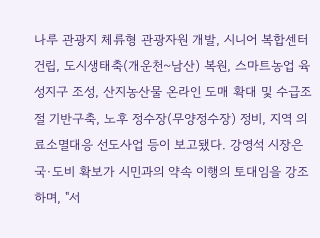나루 관광지 체류형 관광자원 개발, 시니어 복합센터 건립, 도시생태축(개운천~남산) 복원, 스마트농업 육성지구 조성, 산지농산물 온라인 도매 확대 및 수급조절 기반구축, 노후 정수장(무양정수장) 정비, 지역 의료소멸대응 선도사업 등이 보고됐다. 강영석 시장은 국·도비 확보가 시민과의 약속 이행의 토대임을 강조하며, "서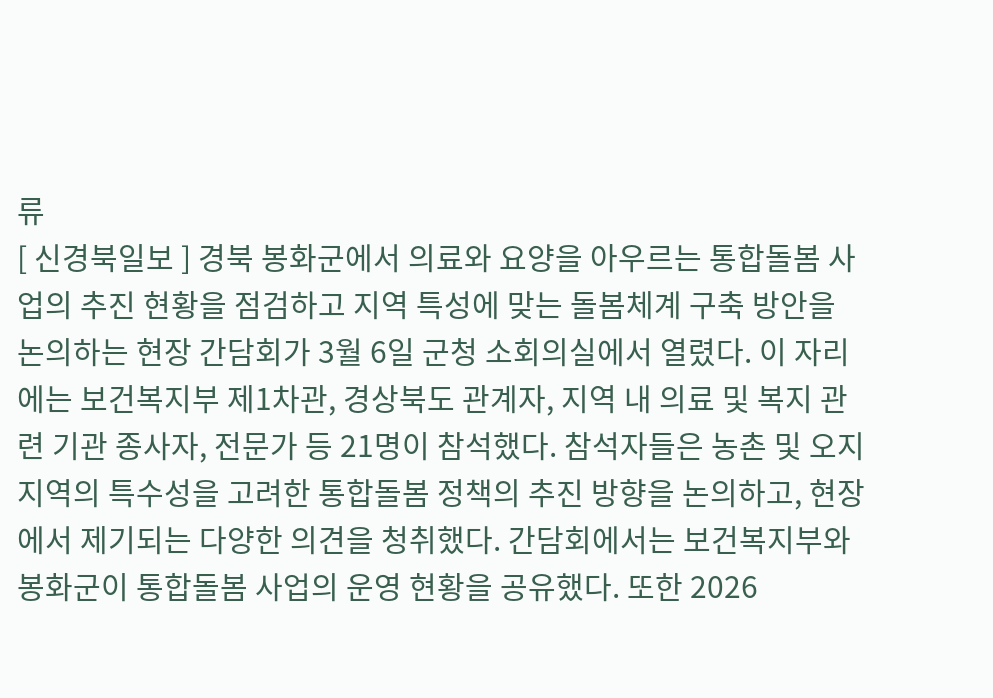류
[ 신경북일보 ] 경북 봉화군에서 의료와 요양을 아우르는 통합돌봄 사업의 추진 현황을 점검하고 지역 특성에 맞는 돌봄체계 구축 방안을 논의하는 현장 간담회가 3월 6일 군청 소회의실에서 열렸다. 이 자리에는 보건복지부 제1차관, 경상북도 관계자, 지역 내 의료 및 복지 관련 기관 종사자, 전문가 등 21명이 참석했다. 참석자들은 농촌 및 오지지역의 특수성을 고려한 통합돌봄 정책의 추진 방향을 논의하고, 현장에서 제기되는 다양한 의견을 청취했다. 간담회에서는 보건복지부와 봉화군이 통합돌봄 사업의 운영 현황을 공유했다. 또한 2026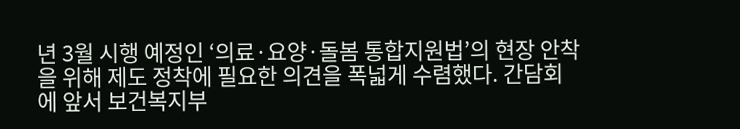년 3월 시행 예정인 ‘의료·요양·돌봄 통합지원법’의 현장 안착을 위해 제도 정착에 필요한 의견을 폭넓게 수렴했다. 간담회에 앞서 보건복지부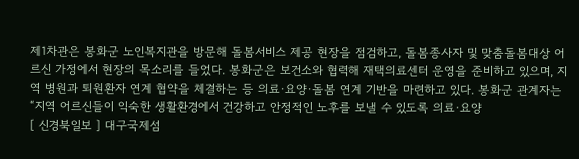제1차관은 봉화군 노인복지관을 방문해 돌봄서비스 제공 현장을 점검하고, 돌봄종사자 및 맞춤돌봄대상 어르신 가정에서 현장의 목소리를 들었다. 봉화군은 보건소와 협력해 재택의료센터 운영을 준비하고 있으며, 지역 병원과 퇴원환자 연계 협약을 체결하는 등 의료·요양·돌봄 연계 기반을 마련하고 있다. 봉화군 관계자는 “지역 어르신들이 익숙한 생활환경에서 건강하고 안정적인 노후를 보낼 수 있도록 의료·요양
[ 신경북일보 ] 대구국제섬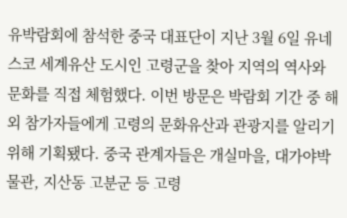유박람회에 참석한 중국 대표단이 지난 3월 6일 유네스코 세계유산 도시인 고령군을 찾아 지역의 역사와 문화를 직접 체험했다. 이번 방문은 박람회 기간 중 해외 참가자들에게 고령의 문화유산과 관광지를 알리기 위해 기획됐다. 중국 관계자들은 개실마을, 대가야박물관, 지산동 고분군 등 고령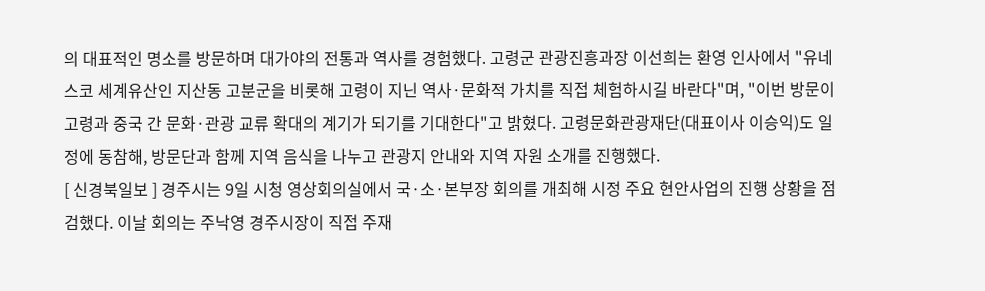의 대표적인 명소를 방문하며 대가야의 전통과 역사를 경험했다. 고령군 관광진흥과장 이선희는 환영 인사에서 "유네스코 세계유산인 지산동 고분군을 비롯해 고령이 지닌 역사·문화적 가치를 직접 체험하시길 바란다"며, "이번 방문이 고령과 중국 간 문화·관광 교류 확대의 계기가 되기를 기대한다"고 밝혔다. 고령문화관광재단(대표이사 이승익)도 일정에 동참해, 방문단과 함께 지역 음식을 나누고 관광지 안내와 지역 자원 소개를 진행했다.
[ 신경북일보 ] 경주시는 9일 시청 영상회의실에서 국·소·본부장 회의를 개최해 시정 주요 현안사업의 진행 상황을 점검했다. 이날 회의는 주낙영 경주시장이 직접 주재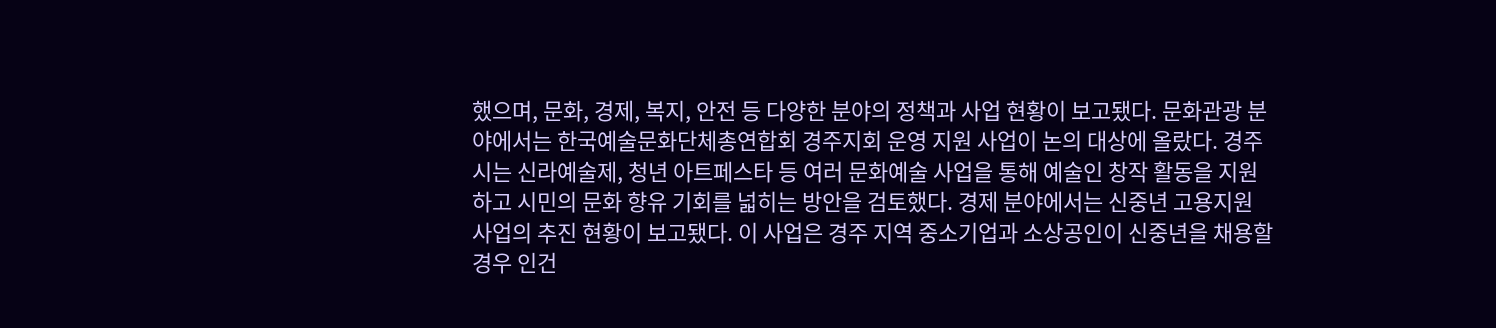했으며, 문화, 경제, 복지, 안전 등 다양한 분야의 정책과 사업 현황이 보고됐다. 문화관광 분야에서는 한국예술문화단체총연합회 경주지회 운영 지원 사업이 논의 대상에 올랐다. 경주시는 신라예술제, 청년 아트페스타 등 여러 문화예술 사업을 통해 예술인 창작 활동을 지원하고 시민의 문화 향유 기회를 넓히는 방안을 검토했다. 경제 분야에서는 신중년 고용지원 사업의 추진 현황이 보고됐다. 이 사업은 경주 지역 중소기업과 소상공인이 신중년을 채용할 경우 인건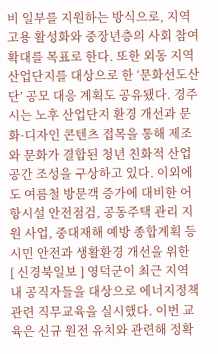비 일부를 지원하는 방식으로, 지역 고용 활성화와 중장년층의 사회 참여 확대를 목표로 한다. 또한 외동 지역 산업단지를 대상으로 한 ‘문화선도산단’ 공모 대응 계획도 공유됐다. 경주시는 노후 산업단지 환경 개선과 문화·디자인 콘텐츠 접목을 통해 제조와 문화가 결합된 청년 친화적 산업 공간 조성을 구상하고 있다. 이외에도 여름철 방문객 증가에 대비한 어항시설 안전점검, 공동주택 관리 지원 사업, 중대재해 예방 종합계획 등 시민 안전과 생활환경 개선을 위한
[ 신경북일보 ] 영덕군이 최근 지역 내 공직자들을 대상으로 에너지정책 관련 직무교육을 실시했다. 이번 교육은 신규 원전 유치와 관련해 정확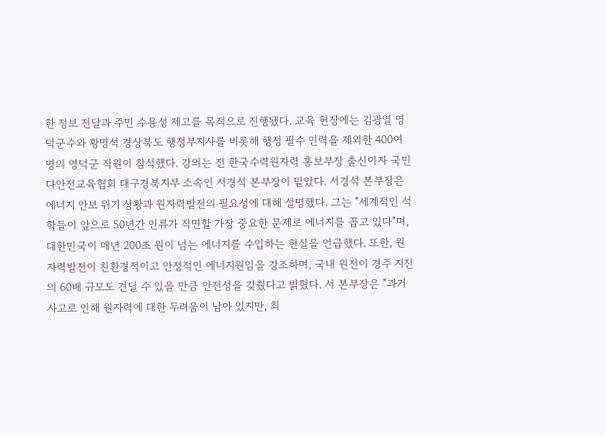한 정보 전달과 주민 수용성 제고를 목적으로 진행됐다. 교육 현장에는 김광열 영덕군수와 황명석 경상북도 행정부지사를 비롯해 행정 필수 인력을 제외한 400여 명의 영덕군 직원이 참석했다. 강의는 전 한국수력원자력 홍보부장 출신이자 국민다안전교육협회 대구경북지부 소속인 서경석 본부장이 맡았다. 서경석 본부장은 에너지 안보 위기 상황과 원자력발전의 필요성에 대해 설명했다. 그는 "세계적인 석학들이 앞으로 50년간 인류가 직면할 가장 중요한 문제로 에너지를 꼽고 있다"며, 대한민국이 매년 200조 원이 넘는 에너지를 수입하는 현실을 언급했다. 또한, 원자력발전이 친환경적이고 안정적인 에너지원임을 강조하며, 국내 원전이 경주 지진의 60배 규모도 견딜 수 있을 만큼 안전성을 갖췄다고 밝혔다. 서 본부장은 "과거 사고로 인해 원자력에 대한 두려움이 남아 있지만, 최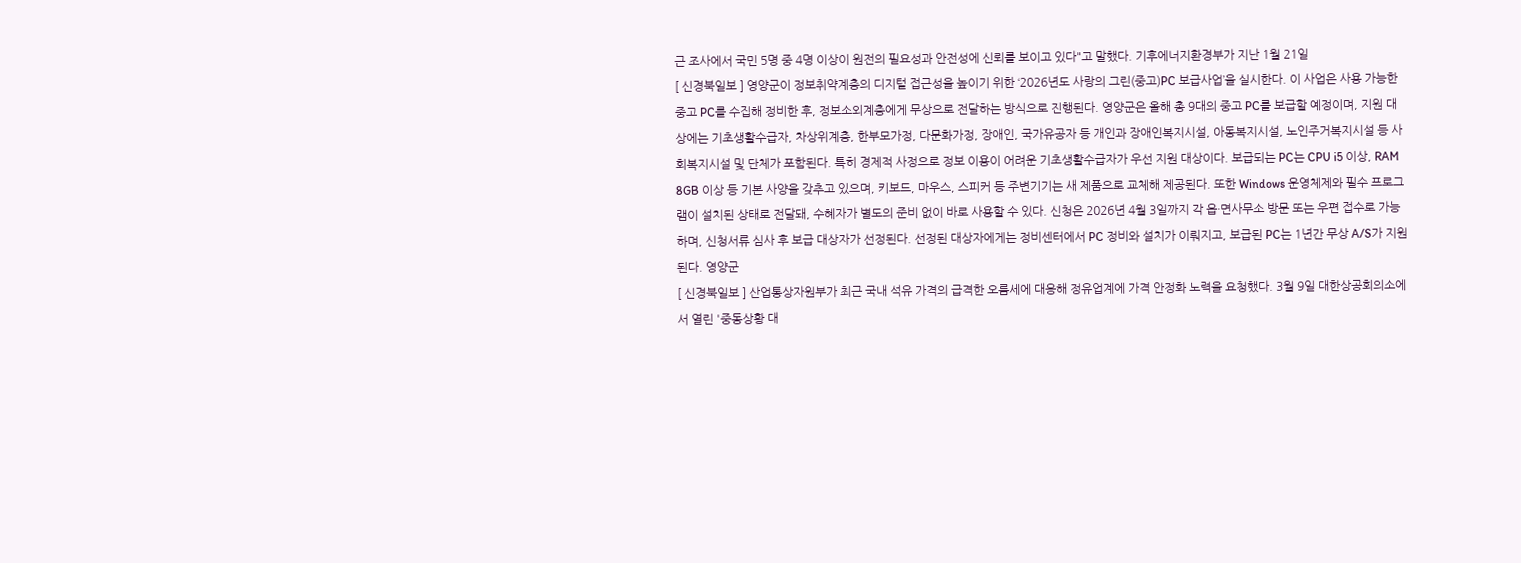근 조사에서 국민 5명 중 4명 이상이 원전의 필요성과 안전성에 신뢰를 보이고 있다"고 말했다. 기후에너지환경부가 지난 1월 21일
[ 신경북일보 ] 영양군이 정보취약계층의 디지털 접근성을 높이기 위한 ‘2026년도 사랑의 그린(중고)PC 보급사업’을 실시한다. 이 사업은 사용 가능한 중고 PC를 수집해 정비한 후, 정보소외계층에게 무상으로 전달하는 방식으로 진행된다. 영양군은 올해 총 9대의 중고 PC를 보급할 예정이며, 지원 대상에는 기초생활수급자, 차상위계층, 한부모가정, 다문화가정, 장애인, 국가유공자 등 개인과 장애인복지시설, 아동복지시설, 노인주거복지시설 등 사회복지시설 및 단체가 포함된다. 특히 경제적 사정으로 정보 이용이 어려운 기초생활수급자가 우선 지원 대상이다. 보급되는 PC는 CPU i5 이상, RAM 8GB 이상 등 기본 사양을 갖추고 있으며, 키보드, 마우스, 스피커 등 주변기기는 새 제품으로 교체해 제공된다. 또한 Windows 운영체제와 필수 프로그램이 설치된 상태로 전달돼, 수혜자가 별도의 준비 없이 바로 사용할 수 있다. 신청은 2026년 4월 3일까지 각 읍·면사무소 방문 또는 우편 접수로 가능하며, 신청서류 심사 후 보급 대상자가 선정된다. 선정된 대상자에게는 정비센터에서 PC 정비와 설치가 이뤄지고, 보급된 PC는 1년간 무상 A/S가 지원된다. 영양군
[ 신경북일보 ] 산업통상자원부가 최근 국내 석유 가격의 급격한 오름세에 대응해 정유업계에 가격 안정화 노력을 요청했다. 3월 9일 대한상공회의소에서 열린 '중동상황 대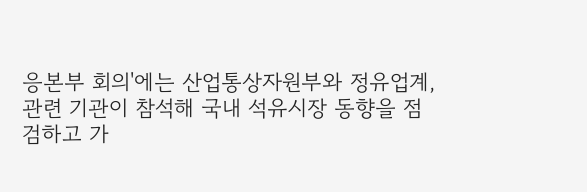응본부 회의'에는 산업통상자원부와 정유업계, 관련 기관이 참석해 국내 석유시장 동향을 점검하고 가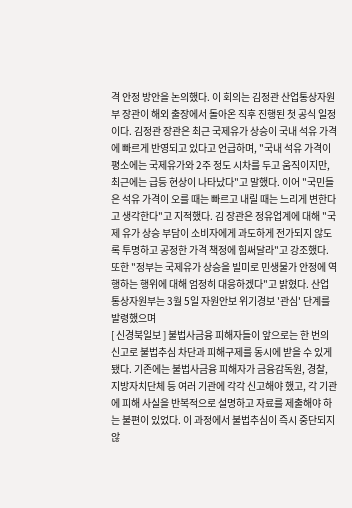격 안정 방안을 논의했다. 이 회의는 김정관 산업통상자원부 장관이 해외 출장에서 돌아온 직후 진행된 첫 공식 일정이다. 김정관 장관은 최근 국제유가 상승이 국내 석유 가격에 빠르게 반영되고 있다고 언급하며, "국내 석유 가격이 평소에는 국제유가와 2주 정도 시차를 두고 움직이지만, 최근에는 급등 현상이 나타났다"고 말했다. 이어 "국민들은 석유 가격이 오를 때는 빠르고 내릴 때는 느리게 변한다고 생각한다"고 지적했다. 김 장관은 정유업계에 대해 "국제 유가 상승 부담이 소비자에게 과도하게 전가되지 않도록 투명하고 공정한 가격 책정에 힘써달라"고 강조했다. 또한 "정부는 국제유가 상승을 빌미로 민생물가 안정에 역행하는 행위에 대해 엄정히 대응하겠다"고 밝혔다. 산업통상자원부는 3월 5일 자원안보 위기경보 '관심' 단계를 발령했으며
[ 신경북일보 ] 불법사금융 피해자들이 앞으로는 한 번의 신고로 불법추심 차단과 피해구제를 동시에 받을 수 있게 됐다. 기존에는 불법사금융 피해자가 금융감독원, 경찰, 지방자치단체 등 여러 기관에 각각 신고해야 했고, 각 기관에 피해 사실을 반복적으로 설명하고 자료를 제출해야 하는 불편이 있었다. 이 과정에서 불법추심이 즉시 중단되지 않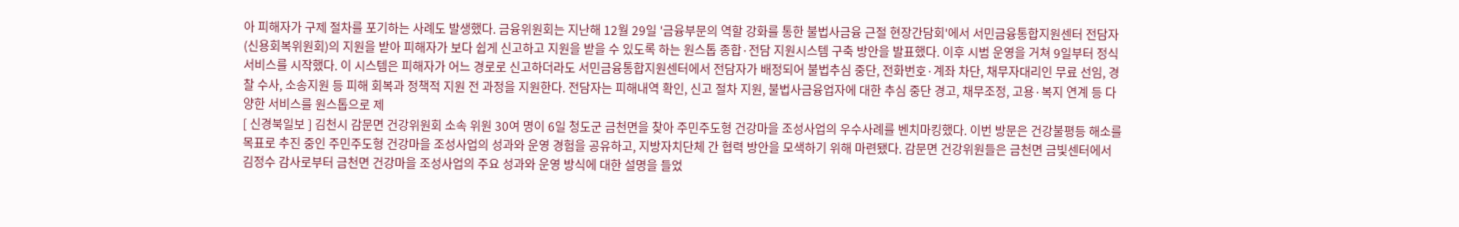아 피해자가 구제 절차를 포기하는 사례도 발생했다. 금융위원회는 지난해 12월 29일 '금융부문의 역할 강화를 통한 불법사금융 근절 현장간담회'에서 서민금융통합지원센터 전담자(신용회복위원회)의 지원을 받아 피해자가 보다 쉽게 신고하고 지원을 받을 수 있도록 하는 원스톱 종합·전담 지원시스템 구축 방안을 발표했다. 이후 시범 운영을 거쳐 9일부터 정식 서비스를 시작했다. 이 시스템은 피해자가 어느 경로로 신고하더라도 서민금융통합지원센터에서 전담자가 배정되어 불법추심 중단, 전화번호·계좌 차단, 채무자대리인 무료 선임, 경찰 수사, 소송지원 등 피해 회복과 정책적 지원 전 과정을 지원한다. 전담자는 피해내역 확인, 신고 절차 지원, 불법사금융업자에 대한 추심 중단 경고, 채무조정, 고용·복지 연계 등 다양한 서비스를 원스톱으로 제
[ 신경북일보 ] 김천시 감문면 건강위원회 소속 위원 30여 명이 6일 청도군 금천면을 찾아 주민주도형 건강마을 조성사업의 우수사례를 벤치마킹했다. 이번 방문은 건강불평등 해소를 목표로 추진 중인 주민주도형 건강마을 조성사업의 성과와 운영 경험을 공유하고, 지방자치단체 간 협력 방안을 모색하기 위해 마련됐다. 감문면 건강위원들은 금천면 금빛센터에서 김정수 감사로부터 금천면 건강마을 조성사업의 주요 성과와 운영 방식에 대한 설명을 들었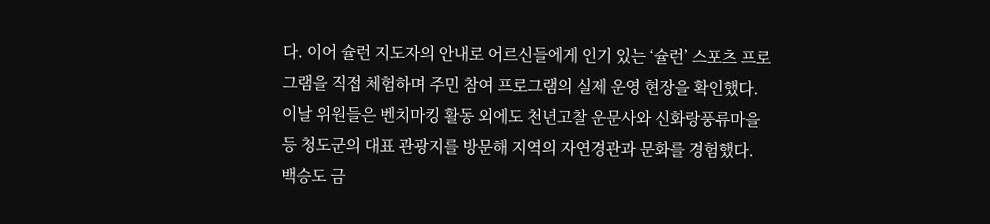다. 이어 슐런 지도자의 안내로 어르신들에게 인기 있는 ‘슐런’ 스포츠 프로그램을 직접 체험하며 주민 참여 프로그램의 실제 운영 현장을 확인했다. 이날 위원들은 벤치마킹 활동 외에도 천년고찰 운문사와 신화랑풍류마을 등 청도군의 대표 관광지를 방문해 지역의 자연경관과 문화를 경험했다. 백승도 금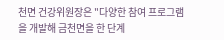천면 건강위원장은 "다양한 참여 프로그램을 개발해 금천면을 한 단계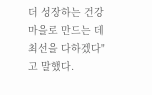더 성장하는 건강마을로 만드는 데 최선을 다하겠다"고 말했다.